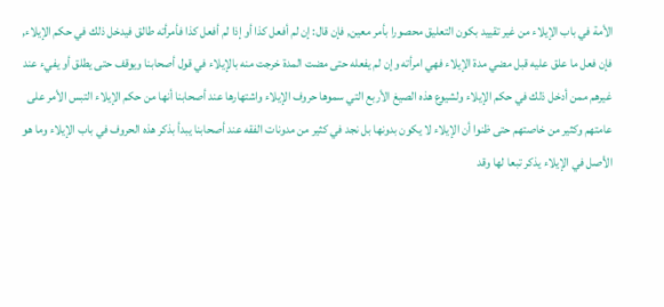الأمة في باب الإيلاء من غير تقييد بكون التعليق محصورا بأمر معين, فإن قال: إن لم أفعل كذا أو إذا لم أفعل كذا فأمرأته طالق فيدخل ذلك في حكم الإيلاء, فإن فعل ما علق عليه قبل مضي مدة الإيلاء فهي امرأته وإن لم يفعله حتى مضت المدة خرجت منه بالإيلاء في قول أصحابنا ويوقف حتى يطلق أو يفيء عند غيرهم ممن أدخل ذلك في حكم الإيلاء ولشيوع هذه الصيغ الأربع التي سموها حروف الإيلاء واشتهارها عند أصحابنا أنها من حكم الإيلاء التبس الأمر على عامتهم وكثير من خاصتهم حتى ظنوا أن الإيلاء لا يكون بدونها بل نجد في كثير من مدونات الفقه عند أصحابنا يبدأ بذكر هذه الحروف في باب الإيلاء وما هو الأصل في الإيلاء يذكر تبعا لها وقد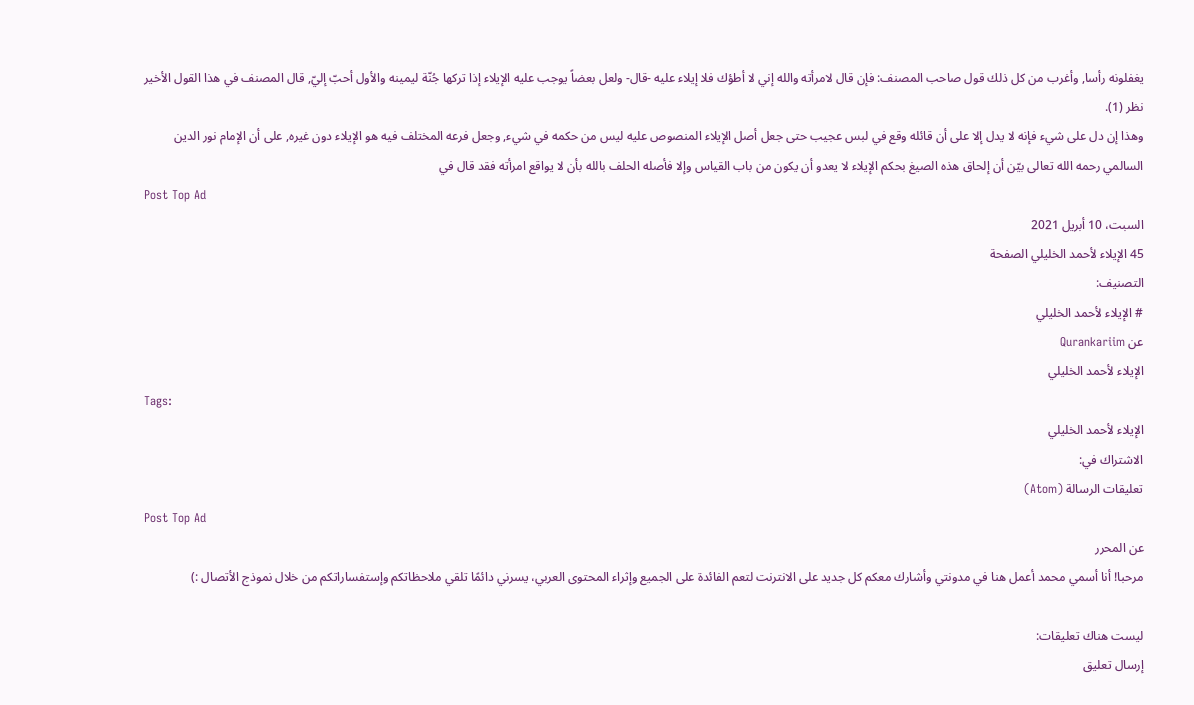يغفلونه رأسا, وأغرب من كل ذلك قول صاحب المصنف: فإن قال لامرأته والله إني لا أطؤك فلا إيلاء عليه -قال- ولعل بعضاً يوجب عليه الإيلاء إذا تركها جُنّة ليمينه والأول أحبّ إليّ, قال المصنف في هذا القول الأخير نظر (1).
وهذا إن دل على شيء فإنه لا يدل إلا على أن قائله وقع في لبس عجيب حتى جعل أصل الإيلاء المنصوص عليه ليس من حكمه في شيء, وجعل فرعه المختلف فيه هو الإيلاء دون غيره, على أن الإمام نور الدين السالمي رحمه الله تعالى بيّن أن إلحاق هذه الصيغ بحكم الإيلاء لا يعدو أن يكون من باب القياس وإلا فأصله الحلف بالله بأن لا يواقع امرأته فقد قال في
Post Top Ad
السبت، 10 أبريل 2021
45 الإيلاء لأحمد الخليلي الصفحة
التصنيف:
# الإيلاء لأحمد الخليلي
عن Qurankariim
الإيلاء لأحمد الخليلي
Tags:
الإيلاء لأحمد الخليلي
الاشتراك في:
تعليقات الرسالة (Atom)
Post Top Ad
عن المحرر
مرحبا! أنا أسمي محمد أعمل هنا في مدونتي وأشارك معكم كل جديد على الانترنت لتعم الفائدة على الجميع وإثراء المحتوى العربي، يسرني دائمًا تلقي ملاحظاتكم وإستفساراتكم من خلال نموذج الأتصال :)

ليست هناك تعليقات:
إرسال تعليق